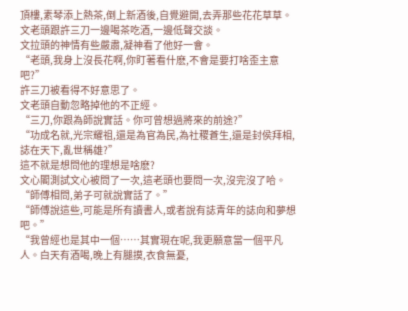頂樓,素琴添上熱茶,倒上新酒後,自覺避開,去弄那些花花草草。
文老頭跟許三刀一邊喝茶吃酒,一邊低聲交談。
文拉頭的神情有些嚴肅,凝神看了他好一會。
“老頭,我身上沒長花啊,你盯著看什麽,不會是要打啥歪主意吧?”
許三刀被看得不好意思了。
文老頭自動忽略掉他的不正經。
“三刀,你跟為師說實話。你可曾想過將來的前途?”
“功成名就,光宗耀祖,還是為官為民,為社稷蒼生,還是封侯拜相,誌在天下,亂世稱雄?”
這不就是想問他的理想是啥麽?
文心閣測試文心被問了一次,這老頭也要問一次,沒完沒了哈。
“師傅相問,弟子可就說實話了。”
“師傅說這些,可能是所有讀書人,或者說有誌青年的誌向和夢想吧。”
“我曾經也是其中一個……其實現在呢,我更願意當一個平凡人。白天有酒喝,晚上有腿摸,衣食無憂,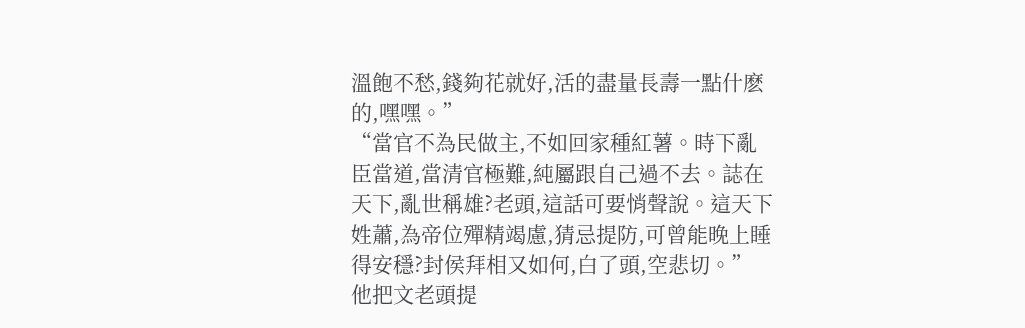溫飽不愁,錢夠花就好,活的盡量長壽一點什麽的,嘿嘿。”
“當官不為民做主,不如回家種紅薯。時下亂臣當道,當清官極難,純屬跟自己過不去。誌在天下,亂世稱雄?老頭,這話可要悄聲說。這天下姓蕭,為帝位殫精竭慮,猜忌提防,可曾能晚上睡得安穩?封侯拜相又如何,白了頭,空悲切。”
他把文老頭提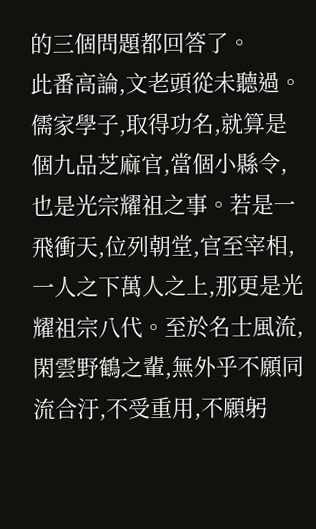的三個問題都回答了。
此番高論,文老頭從未聽過。儒家學子,取得功名,就算是個九品芝麻官,當個小縣令,也是光宗耀祖之事。若是一飛衝天,位列朝堂,官至宰相,一人之下萬人之上,那更是光耀祖宗八代。至於名士風流,閑雲野鶴之輩,無外乎不願同流合汙,不受重用,不願躬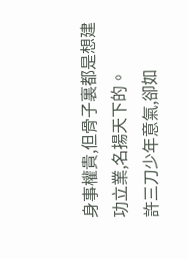身事權貴,但骨子裏都是想建功立業,名揚天下的。
許三刀少年意氣,卻如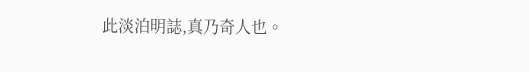此淡泊明誌,真乃奇人也。